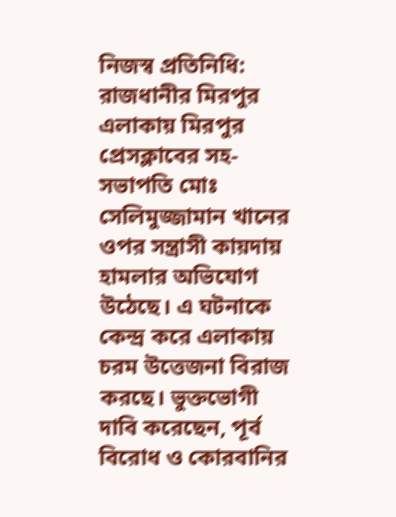নিজস্ব প্রতিনিধি:
রাজধানীর মিরপুর এলাকায় মিরপুর প্রেসক্লাবের সহ-সভাপতি মোঃ সেলিমুজ্জামান খানের ওপর সন্ত্রাসী কায়দায় হামলার অভিযোগ উঠেছে। এ ঘটনাকে কেন্দ্র করে এলাকায় চরম উত্তেজনা বিরাজ করছে। ভুক্তভোগী দাবি করেছেন, পূর্ব বিরোধ ও কোরবানির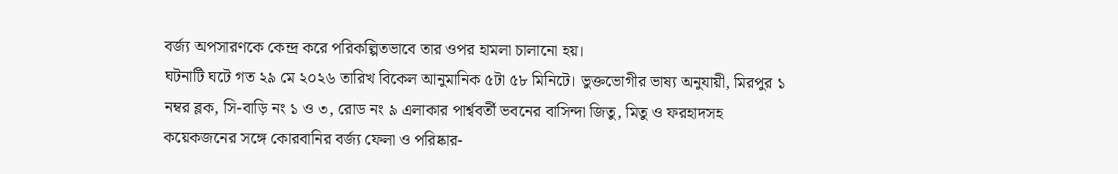বর্জ্য অপসারণকে কেন্দ্র করে পরিকল্পিতভাবে তার ওপর হামলা চালানো হয়।
ঘটনাটি ঘটে গত ২৯ মে ২০২৬ তারিখ বিকেল আনুমানিক ৫টা ৫৮ মিনিটে। ভুক্তভোগীর ভাষ্য অনুযায়ী, মিরপুর ১ নম্বর ব্লক, সি-বাড়ি নং ১ ও ৩, রোড নং ৯ এলাকার পার্শ্ববর্তী ভবনের বাসিন্দা জিতু, মিতু ও ফরহাদসহ কয়েকজনের সঙ্গে কোরবানির বর্জ্য ফেলা ও পরিষ্কার-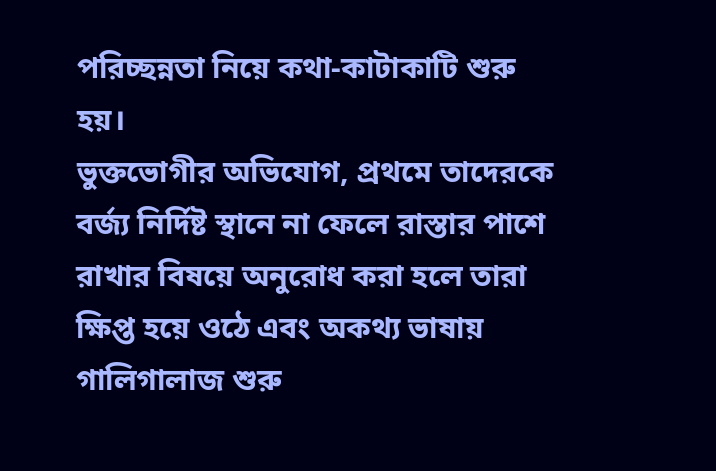পরিচ্ছন্নতা নিয়ে কথা-কাটাকাটি শুরু হয়।
ভুক্তভোগীর অভিযোগ, প্রথমে তাদেরকে বর্জ্য নির্দিষ্ট স্থানে না ফেলে রাস্তার পাশে রাখার বিষয়ে অনুরোধ করা হলে তারা ক্ষিপ্ত হয়ে ওঠে এবং অকথ্য ভাষায় গালিগালাজ শুরু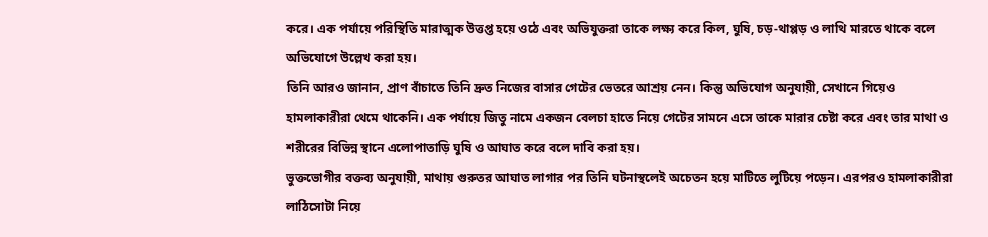করে। এক পর্যায়ে পরিস্থিতি মারাত্মক উত্তপ্ত হয়ে ওঠে এবং অভিযুক্তরা তাকে লক্ষ্য করে কিল, ঘুষি, চড়-থাপ্পড় ও লাথি মারতে থাকে বলে অভিযোগে উল্লেখ করা হয়।
তিনি আরও জানান, প্রাণ বাঁচাতে তিনি দ্রুত নিজের বাসার গেটের ভেতরে আশ্রয় নেন। কিন্তু অভিযোগ অনুযায়ী, সেখানে গিয়েও হামলাকারীরা থেমে থাকেনি। এক পর্যায়ে জিতু নামে একজন বেলচা হাতে নিয়ে গেটের সামনে এসে তাকে মারার চেষ্টা করে এবং তার মাথা ও শরীরের বিভিন্ন স্থানে এলোপাতাড়ি ঘুষি ও আঘাত করে বলে দাবি করা হয়।
ভুক্তভোগীর বক্তব্য অনুযায়ী, মাথায় গুরুতর আঘাত লাগার পর তিনি ঘটনাস্থলেই অচেতন হয়ে মাটিতে লুটিয়ে পড়েন। এরপরও হামলাকারীরা লাঠিসোটা নিয়ে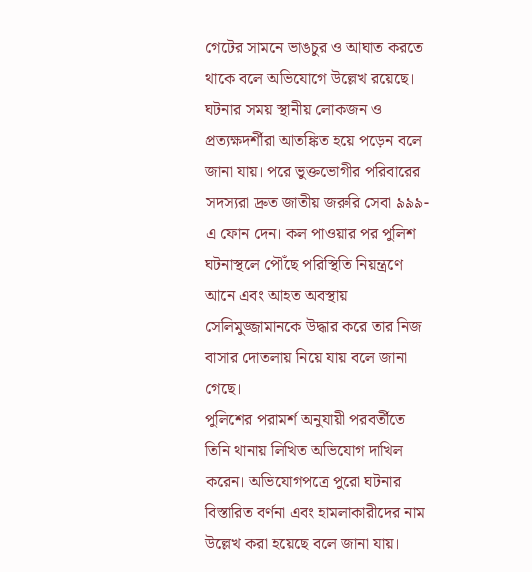গেটের সামনে ভাঙচুর ও আঘাত করতে থাকে বলে অভিযোগে উল্লেখ রয়েছে।
ঘটনার সময় স্থানীয় লোকজন ও প্রত্যক্ষদর্শীরা আতঙ্কিত হয়ে পড়েন বলে জানা যায়। পরে ভুক্তভোগীর পরিবারের সদস্যরা দ্রুত জাতীয় জরুরি সেবা ৯৯৯-এ ফোন দেন। কল পাওয়ার পর পুলিশ ঘটনাস্থলে পৌঁছে পরিস্থিতি নিয়ন্ত্রণে আনে এবং আহত অবস্থায় সেলিমুজ্জামানকে উদ্ধার করে তার নিজ বাসার দোতলায় নিয়ে যায় বলে জানা গেছে।
পুলিশের পরামর্শ অনুযায়ী পরবর্তীতে তিনি থানায় লিখিত অভিযোগ দাখিল করেন। অভিযোগপত্রে পুরো ঘটনার বিস্তারিত বর্ণনা এবং হামলাকারীদের নাম উল্লেখ করা হয়েছে বলে জানা যায়।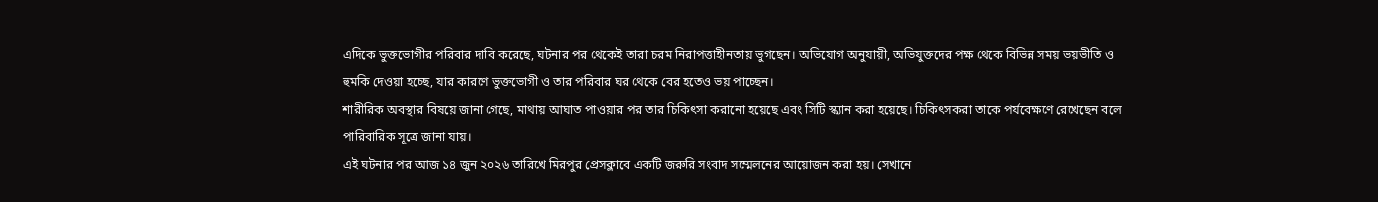এদিকে ভুক্তভোগীর পরিবার দাবি করেছে, ঘটনার পর থেকেই তারা চরম নিরাপত্তাহীনতায় ভুগছেন। অভিযোগ অনুযায়ী, অভিযুক্তদের পক্ষ থেকে বিভিন্ন সময় ভয়ভীতি ও হুমকি দেওয়া হচ্ছে, যার কারণে ভুক্তভোগী ও তার পরিবার ঘর থেকে বের হতেও ভয় পাচ্ছেন।
শারীরিক অবস্থার বিষয়ে জানা গেছে, মাথায় আঘাত পাওয়ার পর তার চিকিৎসা করানো হয়েছে এবং সিটি স্ক্যান করা হয়েছে। চিকিৎসকরা তাকে পর্যবেক্ষণে রেখেছেন বলে পারিবারিক সূত্রে জানা যায়।
এই ঘটনার পর আজ ১৪ জুন ২০২৬ তারিখে মিরপুর প্রেসক্লাবে একটি জরুরি সংবাদ সম্মেলনের আয়োজন করা হয়। সেখানে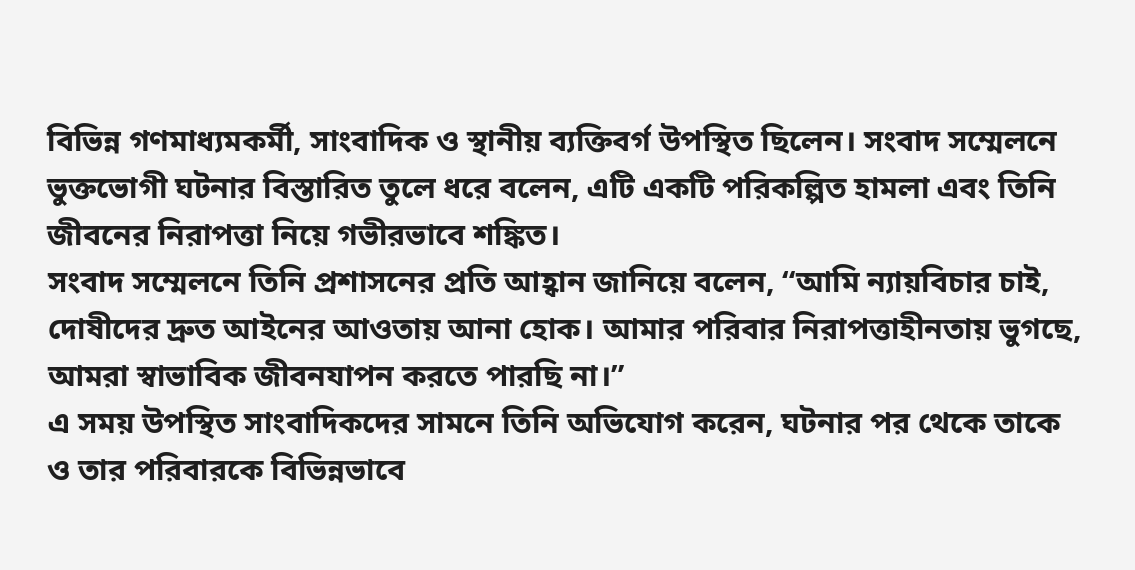বিভিন্ন গণমাধ্যমকর্মী, সাংবাদিক ও স্থানীয় ব্যক্তিবর্গ উপস্থিত ছিলেন। সংবাদ সম্মেলনে ভুক্তভোগী ঘটনার বিস্তারিত তুলে ধরে বলেন, এটি একটি পরিকল্পিত হামলা এবং তিনি জীবনের নিরাপত্তা নিয়ে গভীরভাবে শঙ্কিত।
সংবাদ সম্মেলনে তিনি প্রশাসনের প্রতি আহ্বান জানিয়ে বলেন, “আমি ন্যায়বিচার চাই, দোষীদের দ্রুত আইনের আওতায় আনা হোক। আমার পরিবার নিরাপত্তাহীনতায় ভুগছে, আমরা স্বাভাবিক জীবনযাপন করতে পারছি না।”
এ সময় উপস্থিত সাংবাদিকদের সামনে তিনি অভিযোগ করেন, ঘটনার পর থেকে তাকে ও তার পরিবারকে বিভিন্নভাবে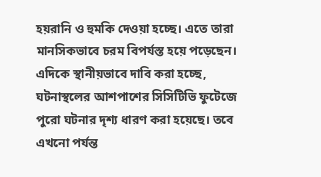হয়রানি ও হুমকি দেওয়া হচ্ছে। এতে তারা মানসিকভাবে চরম বিপর্যস্ত হয়ে পড়েছেন।
এদিকে স্থানীয়ভাবে দাবি করা হচ্ছে, ঘটনাস্থলের আশপাশের সিসিটিভি ফুটেজে পুরো ঘটনার দৃশ্য ধারণ করা হয়েছে। তবে এখনো পর্যন্ত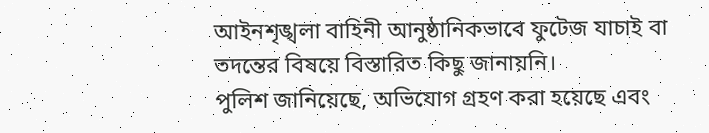আইনশৃঙ্খলা বাহিনী আনুষ্ঠানিকভাবে ফুটেজ যাচাই বা তদন্তের বিষয়ে বিস্তারিত কিছু জানায়নি।
পুলিশ জানিয়েছে, অভিযোগ গ্রহণ করা হয়েছে এবং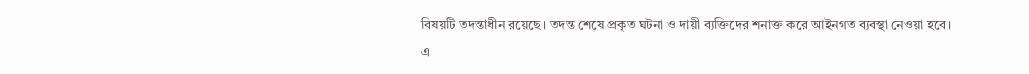বিষয়টি তদন্তাধীন রয়েছে। তদন্ত শেষে প্রকৃত ঘটনা ও দায়ী ব্যক্তিদের শনাক্ত করে আইনগত ব্যবস্থা নেওয়া হবে।
এ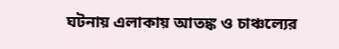ঘটনায় এলাকায় আতঙ্ক ও চাঞ্চল্যের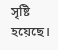সৃষ্টি হয়েছে।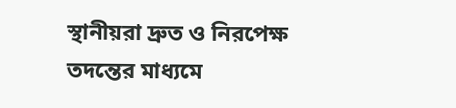স্থানীয়রা দ্রুত ও নিরপেক্ষ তদন্তের মাধ্যমে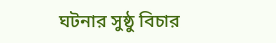ঘটনার সুষ্ঠু বিচার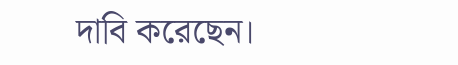দাবি করেছেন।